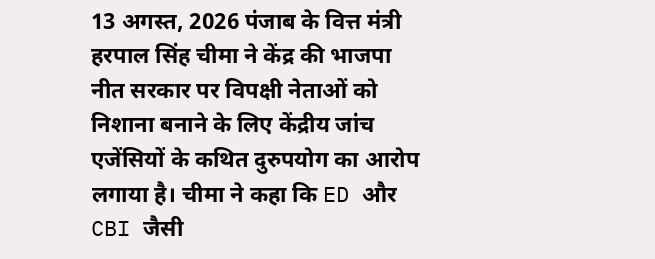13 अगस्त, 2026 पंजाब के वित्त मंत्री हरपाल सिंह चीमा ने केंद्र की भाजपा नीत सरकार पर विपक्षी नेताओं को निशाना बनाने के लिए केंद्रीय जांच एजेंसियों के कथित दुरुपयोग का आरोप लगाया है। चीमा ने कहा कि ED और CBI जैसी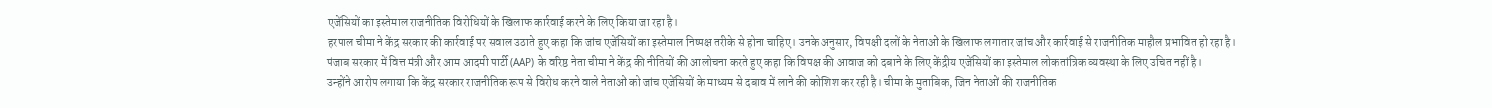एजेंसियों का इस्तेमाल राजनीतिक विरोधियों के खिलाफ कार्रवाई करने के लिए किया जा रहा है।
हरपाल चीमा ने केंद्र सरकार की कार्रवाई पर सवाल उठाते हुए कहा कि जांच एजेंसियों का इस्तेमाल निष्पक्ष तरीके से होना चाहिए। उनके अनुसार, विपक्षी दलों के नेताओं के खिलाफ लगातार जांच और कार्रवाई से राजनीतिक माहौल प्रभावित हो रहा है।
पंजाब सरकार में वित्त मंत्री और आम आदमी पार्टी (AAP) के वरिष्ठ नेता चीमा ने केंद्र की नीतियों की आलोचना करते हुए कहा कि विपक्ष की आवाज को दबाने के लिए केंद्रीय एजेंसियों का इस्तेमाल लोकतांत्रिक व्यवस्था के लिए उचित नहीं है।
उन्होंने आरोप लगाया कि केंद्र सरकार राजनीतिक रूप से विरोध करने वाले नेताओं को जांच एजेंसियों के माध्यम से दबाव में लाने की कोशिश कर रही है। चीमा के मुताबिक, जिन नेताओं की राजनीतिक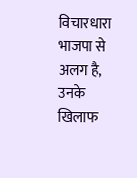विचारधारा भाजपा से अलग है, उनके खिलाफ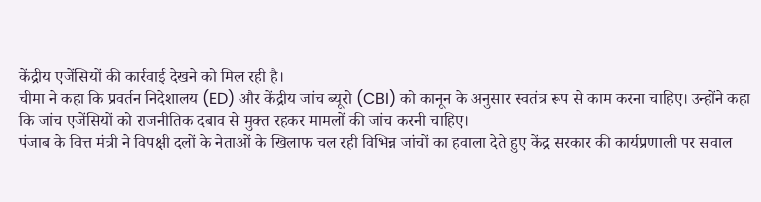केंद्रीय एजेंसियों की कार्रवाई देखने को मिल रही है।
चीमा ने कहा कि प्रवर्तन निदेशालय (ED) और केंद्रीय जांच ब्यूरो (CBI) को कानून के अनुसार स्वतंत्र रूप से काम करना चाहिए। उन्होंने कहा कि जांच एजेंसियों को राजनीतिक दबाव से मुक्त रहकर मामलों की जांच करनी चाहिए।
पंजाब के वित्त मंत्री ने विपक्षी दलों के नेताओं के खिलाफ चल रही विभिन्न जांचों का हवाला देते हुए केंद्र सरकार की कार्यप्रणाली पर सवाल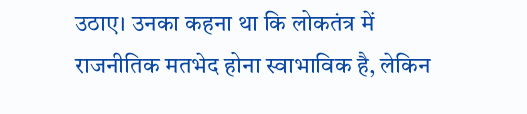उठाए। उनका कहना था कि लोकतंत्र में राजनीतिक मतभेद होना स्वाभाविक है, लेकिन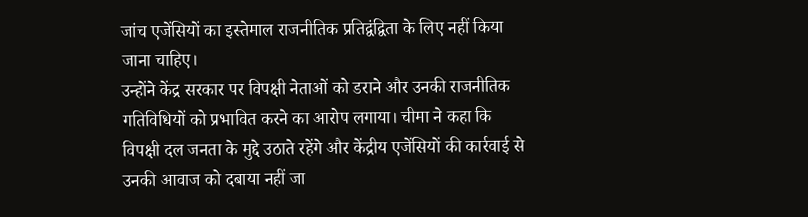जांच एजेंसियों का इस्तेमाल राजनीतिक प्रतिद्वंद्विता के लिए नहीं किया जाना चाहिए।
उन्होंने केंद्र सरकार पर विपक्षी नेताओं को डराने और उनकी राजनीतिक गतिविधियों को प्रभावित करने का आरोप लगाया। चीमा ने कहा कि विपक्षी दल जनता के मुद्दे उठाते रहेंगे और केंद्रीय एजेंसियों की कार्रवाई से उनकी आवाज को दबाया नहीं जा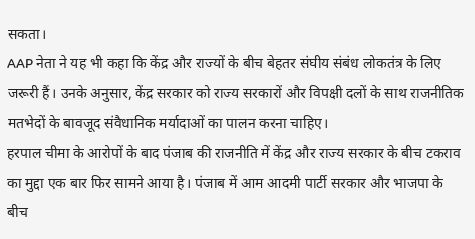सकता।
AAP नेता ने यह भी कहा कि केंद्र और राज्यों के बीच बेहतर संघीय संबंध लोकतंत्र के लिए जरूरी हैं। उनके अनुसार, केंद्र सरकार को राज्य सरकारों और विपक्षी दलों के साथ राजनीतिक मतभेदों के बावजूद संवैधानिक मर्यादाओं का पालन करना चाहिए।
हरपाल चीमा के आरोपों के बाद पंजाब की राजनीति में केंद्र और राज्य सरकार के बीच टकराव का मुद्दा एक बार फिर सामने आया है। पंजाब में आम आदमी पार्टी सरकार और भाजपा के बीच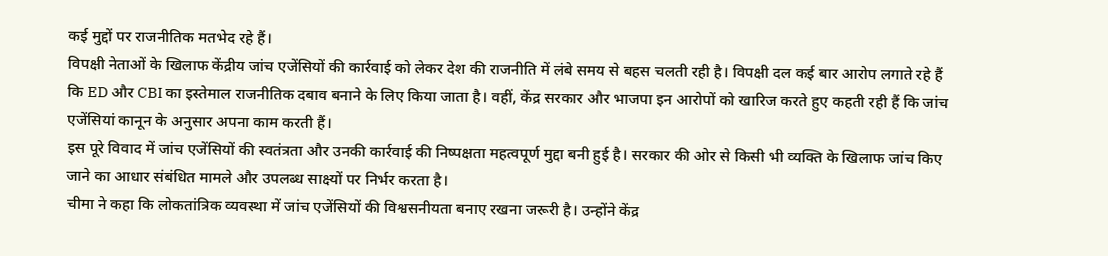कई मुद्दों पर राजनीतिक मतभेद रहे हैं।
विपक्षी नेताओं के खिलाफ केंद्रीय जांच एजेंसियों की कार्रवाई को लेकर देश की राजनीति में लंबे समय से बहस चलती रही है। विपक्षी दल कई बार आरोप लगाते रहे हैं कि ED और CBI का इस्तेमाल राजनीतिक दबाव बनाने के लिए किया जाता है। वहीं, केंद्र सरकार और भाजपा इन आरोपों को खारिज करते हुए कहती रही हैं कि जांच एजेंसियां कानून के अनुसार अपना काम करती हैं।
इस पूरे विवाद में जांच एजेंसियों की स्वतंत्रता और उनकी कार्रवाई की निष्पक्षता महत्वपूर्ण मुद्दा बनी हुई है। सरकार की ओर से किसी भी व्यक्ति के खिलाफ जांच किए जाने का आधार संबंधित मामले और उपलब्ध साक्ष्यों पर निर्भर करता है।
चीमा ने कहा कि लोकतांत्रिक व्यवस्था में जांच एजेंसियों की विश्वसनीयता बनाए रखना जरूरी है। उन्होंने केंद्र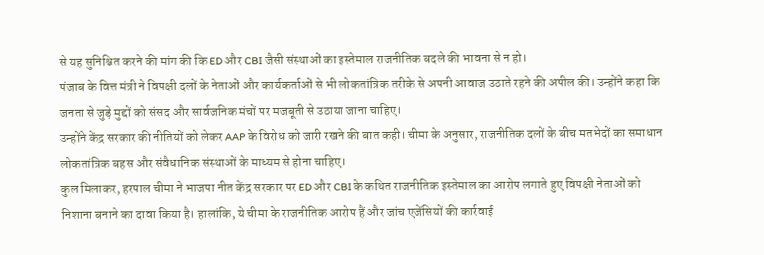से यह सुनिश्चित करने की मांग की कि ED और CBI जैसी संस्थाओं का इस्तेमाल राजनीतिक बदले की भावना से न हो।
पंजाब के वित्त मंत्री ने विपक्षी दलों के नेताओं और कार्यकर्ताओं से भी लोकतांत्रिक तरीके से अपनी आवाज उठाते रहने की अपील की। उन्होंने कहा कि जनता से जुड़े मुद्दों को संसद और सार्वजनिक मंचों पर मजबूती से उठाया जाना चाहिए।
उन्होंने केंद्र सरकार की नीतियों को लेकर AAP के विरोध को जारी रखने की बात कही। चीमा के अनुसार, राजनीतिक दलों के बीच मतभेदों का समाधान लोकतांत्रिक बहस और संवैधानिक संस्थाओं के माध्यम से होना चाहिए।
कुल मिलाकर, हरपाल चीमा ने भाजपा नीत केंद्र सरकार पर ED और CBI के कथित राजनीतिक इस्तेमाल का आरोप लगाते हुए विपक्षी नेताओं को निशाना बनाने का दावा किया है। हालांकि, ये चीमा के राजनीतिक आरोप हैं और जांच एजेंसियों की कार्रवाई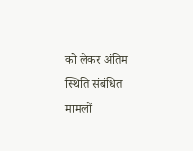को लेकर अंतिम स्थिति संबंधित मामलों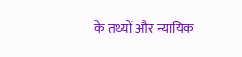के तथ्यों और न्यायिक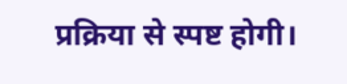प्रक्रिया से स्पष्ट होगी।